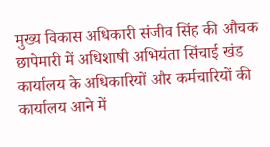मुख्य विकास अधिकारी संजीव सिंह की औचक छापेमारी में अधिशाषी अभियंता सिंचाई खंड कार्यालय के अधिकारियों और कर्मचारियों की कार्यालय आने में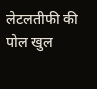लेटलतीफी की पोल खुल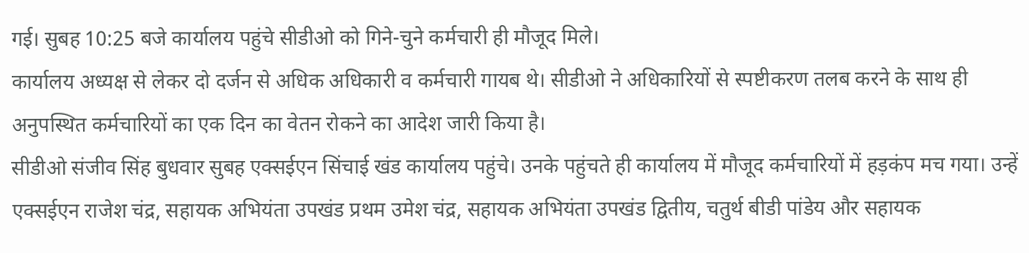गई। सुबह 10:25 बजे कार्यालय पहुंचे सीडीओ को गिने-चुने कर्मचारी ही मौजूद मिले।
कार्यालय अध्यक्ष से लेकर दो दर्जन से अधिक अधिकारी व कर्मचारी गायब थे। सीडीओ ने अधिकारियों से स्पष्टीकरण तलब करने के साथ ही अनुपस्थित कर्मचारियों का एक दिन का वेतन रोकने का आदेश जारी किया है।
सीडीओ संजीव सिंह बुधवार सुबह एक्सईएन सिंचाई खंड कार्यालय पहुंचे। उनके पहुंचते ही कार्यालय में मौजूद कर्मचारियों में हड़कंप मच गया। उन्हें एक्सईएन राजेश चंद्र, सहायक अभियंता उपखंड प्रथम उमेश चंद्र, सहायक अभियंता उपखंड द्वितीय, चतुर्थ बीडी पांडेय और सहायक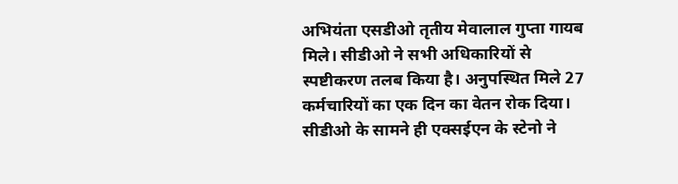अभियंता एसडीओ तृतीय मेवालाल गुप्ता गायब मिले। सीडीओ ने सभी अधिकारियों से स्पष्टीकरण तलब किया है। अनुपस्थित मिले 27 कर्मचारियों का एक दिन का वेतन रोक दिया। सीडीओ के सामने ही एक्सईएन के स्टेनो ने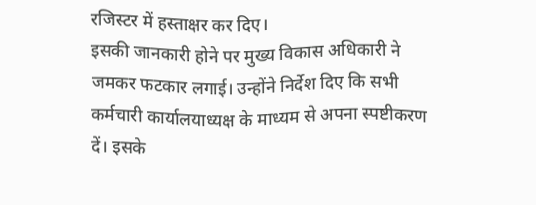रजिस्टर में हस्ताक्षर कर दिए।
इसकी जानकारी होने पर मुख्य विकास अधिकारी ने जमकर फटकार लगाई। उन्होंने निर्देश दिए कि सभी कर्मचारी कार्यालयाध्यक्ष के माध्यम से अपना स्पष्टीकरण दें। इसके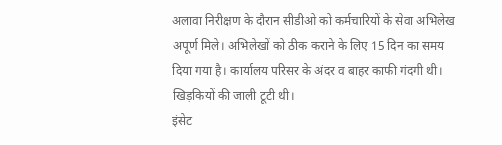अलावा निरीक्षण के दौरान सीडीओ को कर्मचारियों के सेवा अभिलेख अपूर्ण मिले। अभिलेखों को ठीक कराने के लिए 15 दिन का समय दिया गया है। कार्यालय परिसर के अंदर व बाहर काफी गंदगी थी। खिड़कियों की जाली टूटी थी।
इंसेट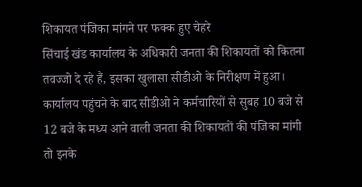शिकायत पंजिका मांगने पर फक्क हुए चेहरे
सिंचाई खंड कार्यालय के अधिकारी जनता की शिकायतों को कितना तवज्जो दे रहे हैं, इसका खुलासा सीडीओ के निरीक्षण में हुआ। कार्यालय पहुंचने के बाद सीडीओ ने कर्मचारियों से सुबह 10 बजे से 12 बजे के मध्य आने वाली जनता की शिकायतों की पंजिका मांगी तो इनके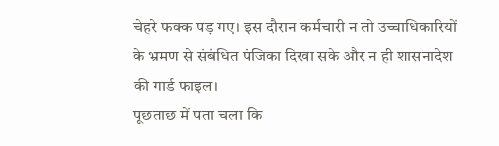चेहरे फक्क पड़ गए। इस दौरान कर्मचारी न तो उच्चाधिकारियों के भ्रमण से संबंधित पंजिका दिखा सके और न ही शासनादेश की गार्ड फाइल।
पूछताछ में पता चला कि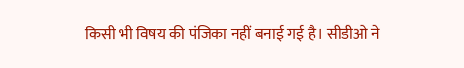किसी भी विषय की पंजिका नहीं बनाई गई है। सीडीओ ने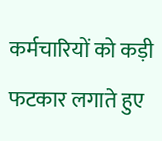कर्मचारियों को कड़ी फटकार लगाते हुए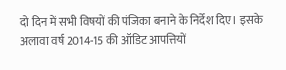दो दिन में सभी विषयों की पंजिका बनाने के निर्देश दिए। इसके अलावा वर्ष 2014-15 की ऑडिट आपत्तियों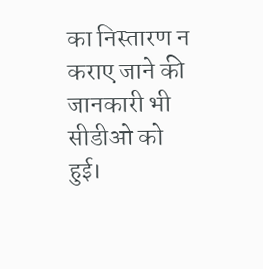का निस्तारण न कराए जाने की जानकारी भी सीडीओ को हुई।